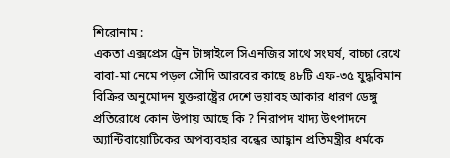শিরোনাম :
একতা এক্সপ্রেস ট্রেন টাঙ্গাইলে সিএনজির সাথে সংঘর্ষ, বাচ্চা রেখে বাবা-মা নেমে পড়ল সৌদি আরবের কাছে ৪৮টি এফ-৩৫ যুদ্ধবিমান বিক্রির অনুমোদন যুক্তরাষ্ট্রের দেশে ভয়াবহ আকার ধারণ ডেঙ্গু প্রতিরোধে কোন উপায় আছে কি ? নিরাপদ খাদ্য উৎপাদনে অ্যান্টিবায়োটিকের অপব্যবহার বন্ধের আহ্বান প্রতিমন্ত্রীর ধর্মকে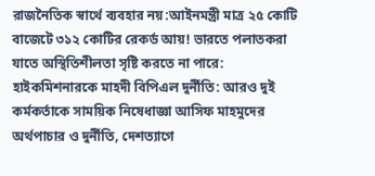রাজনৈতিক স্বার্থে ব্যবহার নয়:আইনমন্ত্রী মাত্র ২৫ কোটি বাজেটে ৩১২ কোটির রেকর্ড আয়! ভারতে পলাতকরা যাতে অস্থিতিশীলতা সৃষ্টি করতে না পারে: হাইকমিশনারকে মাহদী বিপিএল দুর্নীতি: আরও দুই কর্মকর্তাকে সাময়িক নিষেধাজ্ঞা আসিফ মাহমুদের অর্থপাচার ও দুর্নীতি, দেশত্যাগে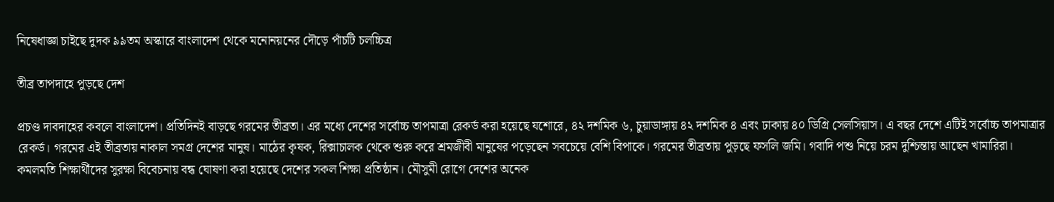নিষেধাজ্ঞা চাইছে দুদক ৯৯তম অস্কারে বাংলাদেশ থেকে মনোনয়নের দৌড়ে পাঁচটি চলচ্চিত্র

তীব্র তাপদাহে পুড়ছে দেশ

প্রচণ্ড দাবদাহের কবলে বাংলাদেশ। প্রতিদিনই বাড়ছে গরমের তীব্রতা। এর মধ্যে দেশের সর্বোচ্চ তাপমাত্রা রেকর্ড করা হয়েছে যশোরে, ৪২ দশমিক ৬, চুয়াডাঙ্গায় ৪২ দশমিক ৪ এবং ঢাকায় ৪০ ডিগ্রি সেলসিয়াস। এ বছর দেশে এটিই সর্বোচ্চ তাপমাত্রার রেকর্ড। গরমের এই তীব্রতায় নাকাল সমগ্র দেশের মানুষ। মাঠের কৃষক, রিক্সাচালক থেকে শুরু করে শ্রমজীবী মানুষের পড়েছেন সবচেয়ে বেশি বিপাকে। গরমের তীব্রতায় পুড়ছে ফসলি জমি। গবাদি পশু নিয়ে চরম দুশ্চিন্তায় আছেন খামারিরা। কমলমতি শিক্ষার্থীদের সুরক্ষা বিবেচনায় বন্ধ ঘোষণা করা হয়েছে দেশের সকল শিক্ষা প্রতিষ্ঠান। মৌসুমী রোগে দেশের অনেক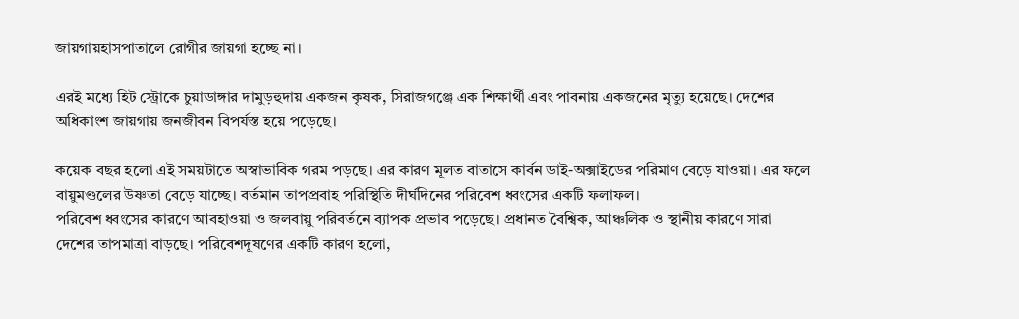জায়গায়হাসপাতালে রোগীর জায়গা হচ্ছে না।

এরই মধ্যে হিট স্ট্রোকে চুয়াডাঙ্গার দামুড়হুদায় একজন কৃষক, সিরাজগঞ্জে এক শিক্ষার্থী এবং পাবনায় একজনের মৃত্যু হয়েছে। দেশের অধিকাংশ জায়গায় জনজীবন বিপর্যস্ত হয়ে পড়েছে।

কয়েক বছর হলো এই সময়টাতে অস্বাভাবিক গরম পড়ছে। এর কারণ মূলত বাতাসে কার্বন ডাই-অক্সাইডের পরিমাণ বেড়ে যাওয়া। এর ফলে বায়ুমণ্ডলের উষ্ণতা বেড়ে যাচ্ছে। বর্তমান তাপপ্রবাহ পরিস্থিতি দীর্ঘদিনের পরিবেশ ধ্বংসের একটি ফলাফল।
পরিবেশ ধ্বংসের কারণে আবহাওয়া ও জলবায়ু পরিবর্তনে ব্যাপক প্রভাব পড়েছে। প্রধানত বৈশ্বিক, আঞ্চলিক ও স্থানীয় কারণে সারা দেশের তাপমাত্রা বাড়ছে। পরিবেশদূষণের একটি কারণ হলো,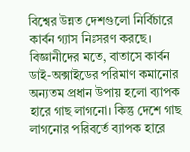বিশ্বের উন্নত দেশগুলো নির্বিচারে কার্বন গ্যাস নিঃসরণ করছে। বিজ্ঞানীদের মতে, বাতাসে কার্বন ডাই-অক্সাইডের পরিমাণ কমানোর অন্যতম প্রধান উপায় হলো ব্যাপক হারে গাছ লাগনো। কিন্তু দেশে গাছ লাগনোর পরিবর্তে ব্যাপক হারে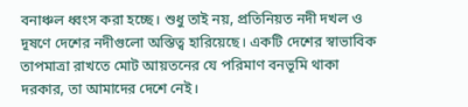বনাঞ্চল ধ্বংস করা হচ্ছে। শুধু তাই নয়, প্রতিনিয়ত নদী দখল ও দূষণে দেশের নদীগুলো অস্তিত্ব হারিয়েছে। একটি দেশের স্বাভাবিক তাপমাত্রা রাখতে মোট আয়তনের যে পরিমাণ বনভূমি থাকা দরকার, তা আমাদের দেশে নেই।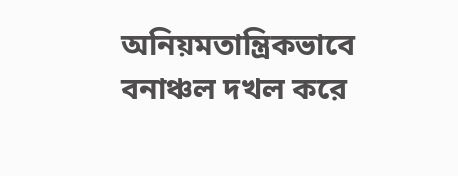অনিয়মতান্ত্রিকভাবে বনাঞ্চল দখল করে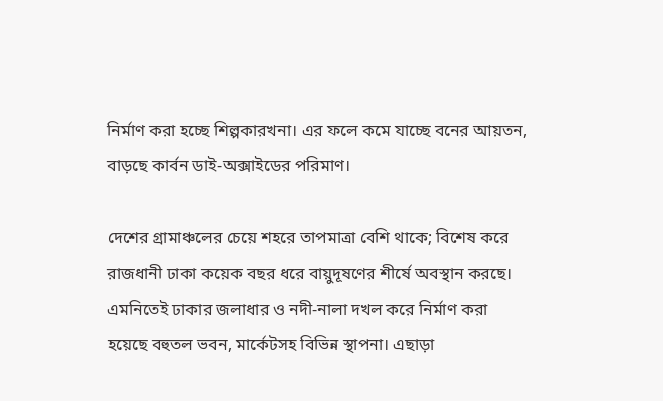নির্মাণ করা হচ্ছে শিল্পকারখনা। এর ফলে কমে যাচ্ছে বনের আয়তন, বাড়ছে কার্বন ডাই-অক্সাইডের পরিমাণ।

দেশের গ্রামাঞ্চলের চেয়ে শহরে তাপমাত্রা বেশি থাকে; বিশেষ করে রাজধানী ঢাকা কয়েক বছর ধরে বায়ুদূষণের শীর্ষে অবস্থান করছে। এমনিতেই ঢাকার জলাধার ও নদী-নালা দখল করে নির্মাণ করা হয়েছে বহুতল ভবন, মার্কেটসহ বিভিন্ন স্থাপনা। এছাড়া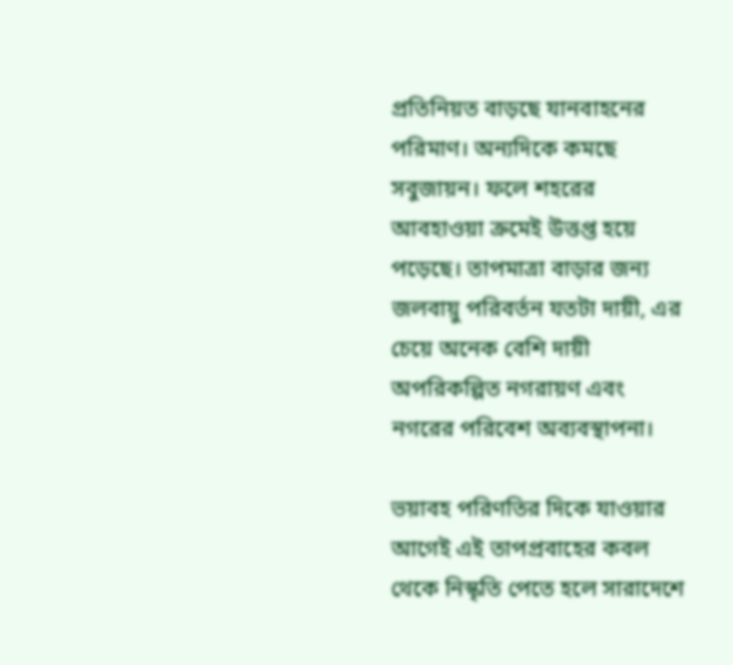প্রতিনিয়ত বাড়ছে যানবাহনের পরিমাণ। অন্যদিকে কমছে সবুজায়ন। ফলে শহরের আবহাওয়া ক্রমেই উত্তপ্ত হয়ে পড়েছে। তাপমাত্রা বাড়ার জন্য জলবায়ু পরিবর্তন যতটা দায়ী, এর চেয়ে অনেক বেশি দায়ী অপরিকল্পিত নগরায়ণ এবং নগরের পরিবেশ অব্যবস্থাপনা।

ভয়াবহ পরিণতির দিকে যাওয়ার আগেই এই তাপপ্রবাহের কবল থেকে নিস্কৃতি পেতে হলে সারাদেশে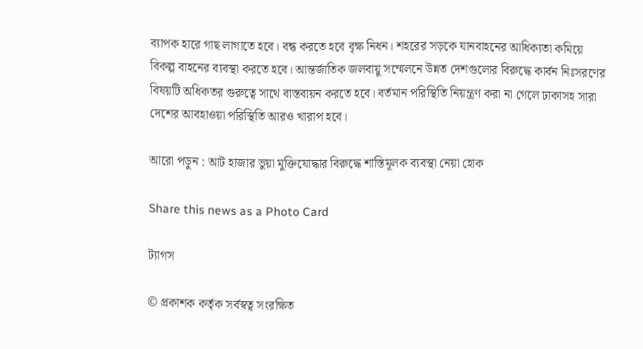ব্যাপক হারে গাছ লাগাতে হবে। বন্ধ করতে হবে বৃক্ষ নিধন। শহরের সড়কে যানবাহনের আধিক্যতা কমিয়ে বিকল্প বাহনের ব্যবস্থা করতে হবে। আন্তর্জাতিক জলবায়ু সম্মেলনে উন্নত দেশগুলোর বিরুদ্ধে কার্বন নিঃসরণের বিষয়টি অধিকতর গুরুত্বে সাথে বাস্তবায়ন করতে হবে। বর্তমান পরিস্থিতি নিয়ন্ত্রণ করা না গেলে ঢাকাসহ সারা দেশের আবহাওয়া পরিস্থিতি আরও খারাপ হবে।

আরো পড়ুন : আট হাজার ভুয়া মুক্তিযোদ্ধার বিরুদ্ধে শাস্তিমূলক ব্যবস্থা নেয়া হোক

Share this news as a Photo Card

ট্যাগস

© প্রকাশক কর্তৃক সর্বস্বত্ব সংরক্ষিত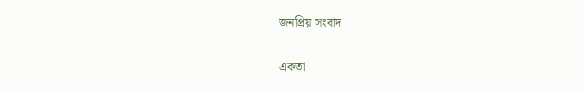জনপ্রিয় সংবাদ

একতা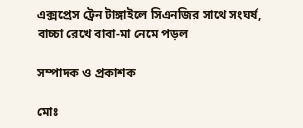এক্সপ্রেস ট্রেন টাঙ্গাইলে সিএনজির সাথে সংঘর্ষ, বাচ্চা রেখে বাবা-মা নেমে পড়ল

সম্পাদক ও প্রকাশক

মোঃ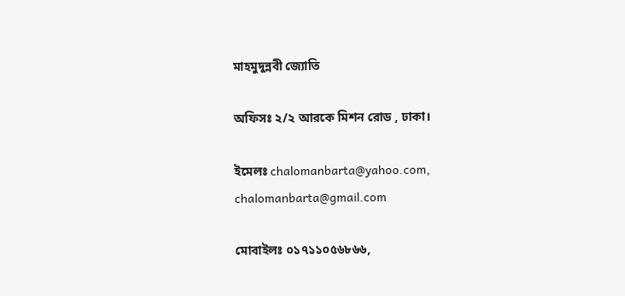মাহমুদুন্নবী জ্যোতি

অফিসঃ ২/২ আরকে মিশন রোড , ঢাকা।

ইমেলঃ chalomanbarta@yahoo.com, chalomanbarta@gmail.com

মোবাইলঃ ০১৭১১০৫৬৮৬৬,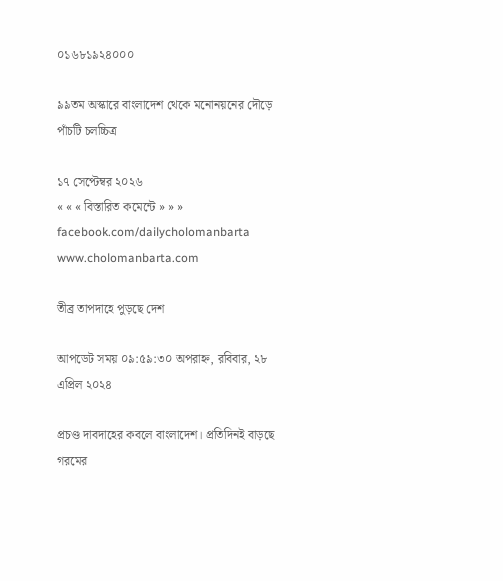০১৬৮১৯২৪০০০

৯৯তম অস্কারে বাংলাদেশ থেকে মনোনয়নের দৌড়ে পাঁচটি চলচ্চিত্র

১৭ সেপ্টেম্বর ২০২৬
« « « বিস্তারিত কমেন্টে » » »
facebook.com/dailycholomanbarta
www.cholomanbarta.com

তীব্র তাপদাহে পুড়ছে দেশ

আপডেট সময় ০৯:৫৯:৩০ অপরাহ্ন, রবিবার, ২৮ এপ্রিল ২০২৪

প্রচণ্ড দাবদাহের কবলে বাংলাদেশ। প্রতিদিনই বাড়ছে গরমের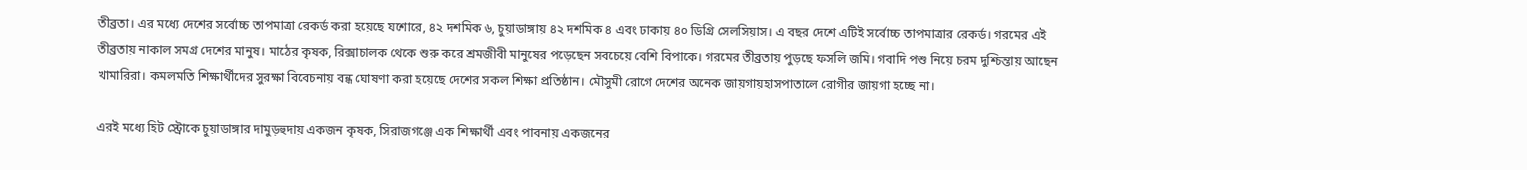তীব্রতা। এর মধ্যে দেশের সর্বোচ্চ তাপমাত্রা রেকর্ড করা হয়েছে যশোরে, ৪২ দশমিক ৬, চুয়াডাঙ্গায় ৪২ দশমিক ৪ এবং ঢাকায় ৪০ ডিগ্রি সেলসিয়াস। এ বছর দেশে এটিই সর্বোচ্চ তাপমাত্রার রেকর্ড। গরমের এই তীব্রতায় নাকাল সমগ্র দেশের মানুষ। মাঠের কৃষক, রিক্সাচালক থেকে শুরু করে শ্রমজীবী মানুষের পড়েছেন সবচেয়ে বেশি বিপাকে। গরমের তীব্রতায় পুড়ছে ফসলি জমি। গবাদি পশু নিয়ে চরম দুশ্চিন্তায় আছেন খামারিরা। কমলমতি শিক্ষার্থীদের সুরক্ষা বিবেচনায় বন্ধ ঘোষণা করা হয়েছে দেশের সকল শিক্ষা প্রতিষ্ঠান। মৌসুমী রোগে দেশের অনেক জায়গায়হাসপাতালে রোগীর জায়গা হচ্ছে না।

এরই মধ্যে হিট স্ট্রোকে চুয়াডাঙ্গার দামুড়হুদায় একজন কৃষক, সিরাজগঞ্জে এক শিক্ষার্থী এবং পাবনায় একজনের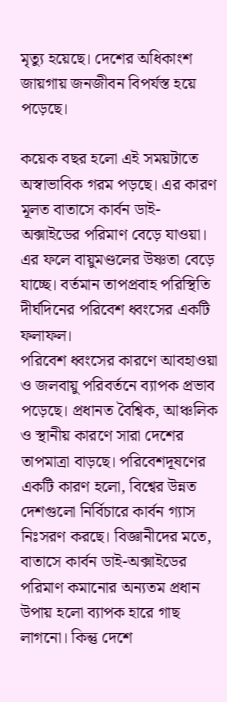মৃত্যু হয়েছে। দেশের অধিকাংশ জায়গায় জনজীবন বিপর্যস্ত হয়ে পড়েছে।

কয়েক বছর হলো এই সময়টাতে অস্বাভাবিক গরম পড়ছে। এর কারণ মূলত বাতাসে কার্বন ডাই-অক্সাইডের পরিমাণ বেড়ে যাওয়া। এর ফলে বায়ুমণ্ডলের উষ্ণতা বেড়ে যাচ্ছে। বর্তমান তাপপ্রবাহ পরিস্থিতি দীর্ঘদিনের পরিবেশ ধ্বংসের একটি ফলাফল।
পরিবেশ ধ্বংসের কারণে আবহাওয়া ও জলবায়ু পরিবর্তনে ব্যাপক প্রভাব পড়েছে। প্রধানত বৈশ্বিক, আঞ্চলিক ও স্থানীয় কারণে সারা দেশের তাপমাত্রা বাড়ছে। পরিবেশদূষণের একটি কারণ হলো, বিশ্বের উন্নত দেশগুলো নির্বিচারে কার্বন গ্যাস নিঃসরণ করছে। বিজ্ঞানীদের মতে, বাতাসে কার্বন ডাই-অক্সাইডের পরিমাণ কমানোর অন্যতম প্রধান উপায় হলো ব্যাপক হারে গাছ লাগনো। কিন্তু দেশে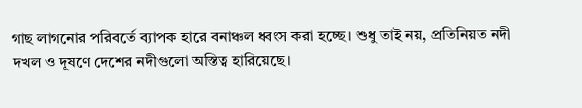গাছ লাগনোর পরিবর্তে ব্যাপক হারে বনাঞ্চল ধ্বংস করা হচ্ছে। শুধু তাই নয়, প্রতিনিয়ত নদী দখল ও দূষণে দেশের নদীগুলো অস্তিত্ব হারিয়েছে।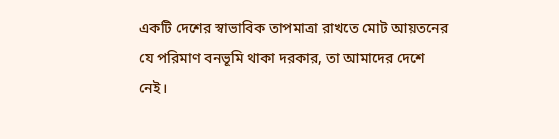একটি দেশের স্বাভাবিক তাপমাত্রা রাখতে মোট আয়তনের যে পরিমাণ বনভূমি থাকা দরকার, তা আমাদের দেশে নেই।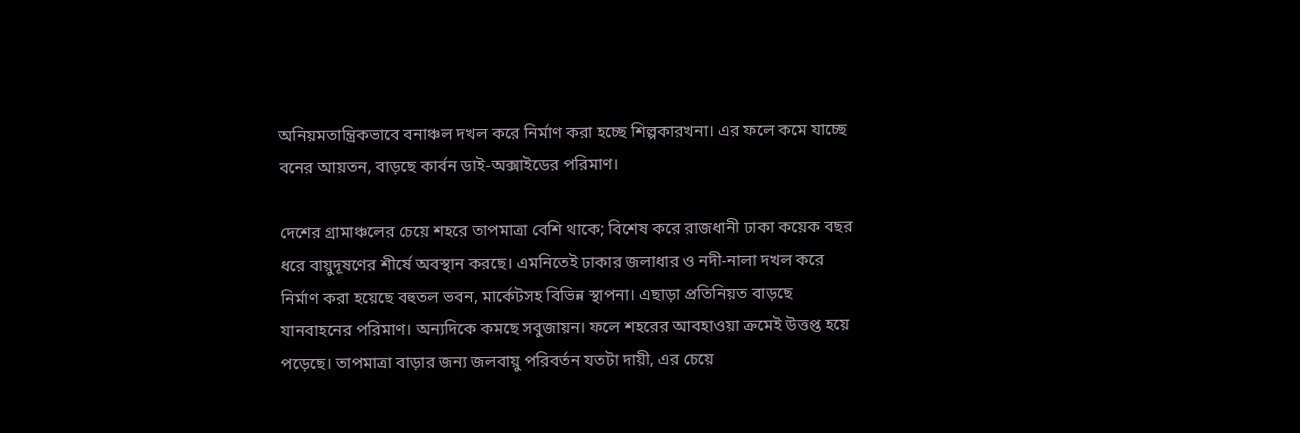অনিয়মতান্ত্রিকভাবে বনাঞ্চল দখল করে নির্মাণ করা হচ্ছে শিল্পকারখনা। এর ফলে কমে যাচ্ছে বনের আয়তন, বাড়ছে কার্বন ডাই-অক্সাইডের পরিমাণ।

দেশের গ্রামাঞ্চলের চেয়ে শহরে তাপমাত্রা বেশি থাকে; বিশেষ করে রাজধানী ঢাকা কয়েক বছর ধরে বায়ুদূষণের শীর্ষে অবস্থান করছে। এমনিতেই ঢাকার জলাধার ও নদী-নালা দখল করে নির্মাণ করা হয়েছে বহুতল ভবন, মার্কেটসহ বিভিন্ন স্থাপনা। এছাড়া প্রতিনিয়ত বাড়ছে যানবাহনের পরিমাণ। অন্যদিকে কমছে সবুজায়ন। ফলে শহরের আবহাওয়া ক্রমেই উত্তপ্ত হয়ে পড়েছে। তাপমাত্রা বাড়ার জন্য জলবায়ু পরিবর্তন যতটা দায়ী, এর চেয়ে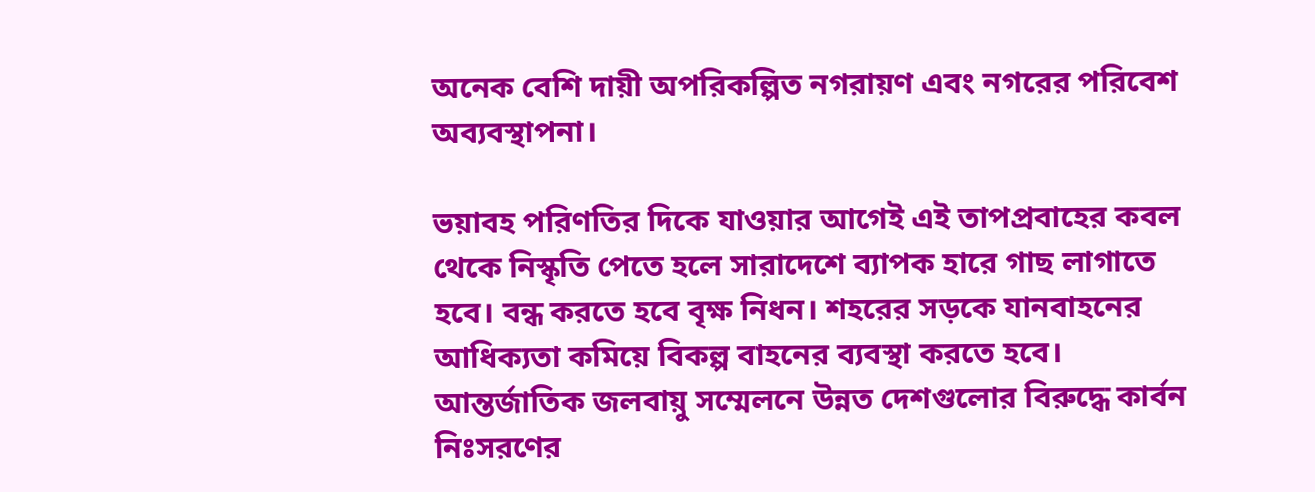অনেক বেশি দায়ী অপরিকল্পিত নগরায়ণ এবং নগরের পরিবেশ অব্যবস্থাপনা।

ভয়াবহ পরিণতির দিকে যাওয়ার আগেই এই তাপপ্রবাহের কবল থেকে নিস্কৃতি পেতে হলে সারাদেশে ব্যাপক হারে গাছ লাগাতে হবে। বন্ধ করতে হবে বৃক্ষ নিধন। শহরের সড়কে যানবাহনের আধিক্যতা কমিয়ে বিকল্প বাহনের ব্যবস্থা করতে হবে। আন্তর্জাতিক জলবায়ু সম্মেলনে উন্নত দেশগুলোর বিরুদ্ধে কার্বন নিঃসরণের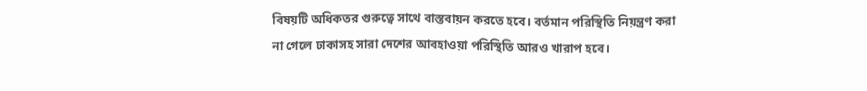বিষয়টি অধিকতর গুরুত্বে সাথে বাস্তবায়ন করতে হবে। বর্তমান পরিস্থিতি নিয়ন্ত্রণ করা না গেলে ঢাকাসহ সারা দেশের আবহাওয়া পরিস্থিতি আরও খারাপ হবে।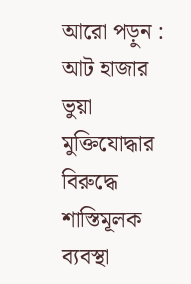আরো পড়ুন : আট হাজার ভুয়া মুক্তিযোদ্ধার বিরুদ্ধে শাস্তিমূলক ব্যবস্থা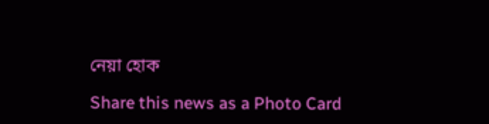নেয়া হোক

Share this news as a Photo Card